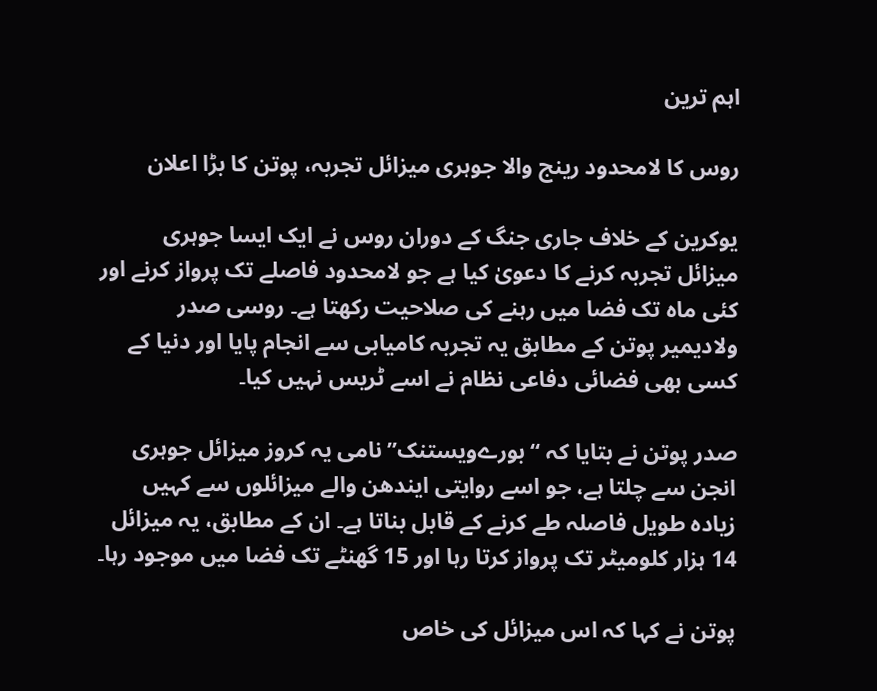اہم ترین

روس کا لامحدود رینج والا جوہری میزائل تجربہ، پوتن کا بڑا اعلان

یوکرین کے خلاف جاری جنگ کے دوران روس نے ایک ایسا جوہری میزائل تجربہ کرنے کا دعویٰ کیا ہے جو لامحدود فاصلے تک پرواز کرنے اور کئی ماہ تک فضا میں رہنے کی صلاحیت رکھتا ہے۔ روسی صدر ولادیمیر پوتن کے مطابق یہ تجربہ کامیابی سے انجام پایا اور دنیا کے کسی بھی فضائی دفاعی نظام نے اسے ٹریس نہیں کیا۔

صدر پوتن نے بتایا کہ “بورےویستنک” نامی یہ کروز میزائل جوہری انجن سے چلتا ہے، جو اسے روایتی ایندھن والے میزائلوں سے کہیں زیادہ طویل فاصلہ طے کرنے کے قابل بناتا ہے۔ ان کے مطابق، یہ میزائل 14 ہزار کلومیٹر تک پرواز کرتا رہا اور 15 گھنٹے تک فضا میں موجود رہا۔

پوتن نے کہا کہ اس میزائل کی خاص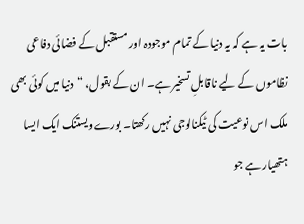بات یہ ہے کہ یہ دنیا کے تمام موجودہ اور مستقبل کے فضائی دفاعی نظاموں کے لیے ناقابلِ تسخیر ہے۔ ان کے بقول، “دنیا میں کوئی بھی ملک اس نوعیت کی ٹیکنالوجی نہیں رکھتا۔ بورےویستنک ایک ایسا ہتھیار ہے جو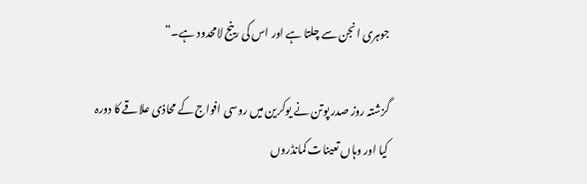جوہری انجن سے چلتا ہے اور اس کی رینج لامحدود ہے۔”

گزشتہ روز صدر پوتن نے یوکرین میں روسی افواج کے محاذی علاقے کا دورہ کیا اور وہاں تعینات کمانڈروں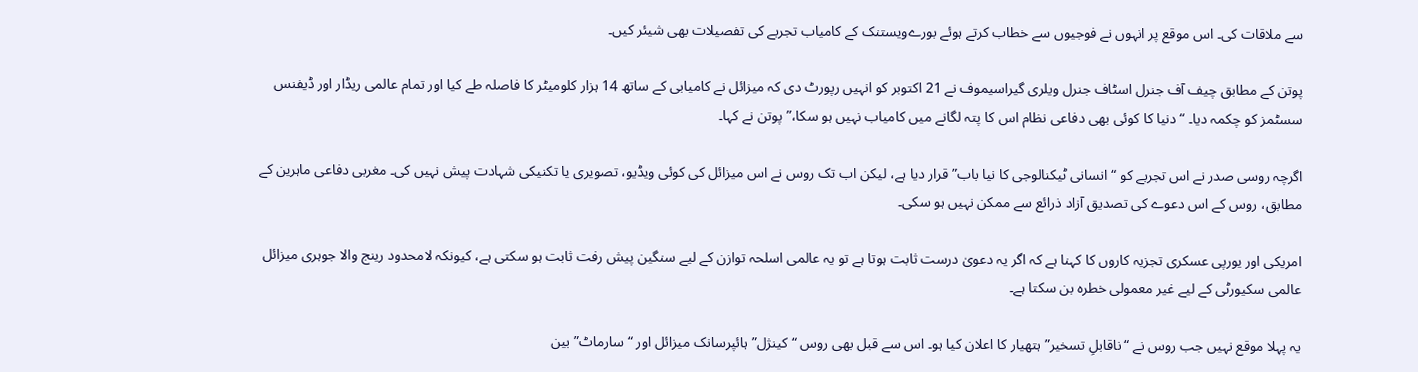سے ملاقات کی۔ اس موقع پر انہوں نے فوجیوں سے خطاب کرتے ہوئے بورےویستنک کے کامیاب تجربے کی تفصیلات بھی شیئر کیں۔

پوتن کے مطابق چیف آف جنرل اسٹاف جنرل ویلری گیراسیموف نے 21 اکتوبر کو انہیں رپورٹ دی کہ میزائل نے کامیابی کے ساتھ 14 ہزار کلومیٹر کا فاصلہ طے کیا اور تمام عالمی ریڈار اور ڈیفنس سسٹمز کو چکمہ دیا۔ “دنیا کا کوئی بھی دفاعی نظام اس کا پتہ لگانے میں کامیاب نہیں ہو سکا،” پوتن نے کہا۔

اگرچہ روسی صدر نے اس تجربے کو “انسانی ٹیکنالوجی کا نیا باب” قرار دیا ہے، لیکن اب تک روس نے اس میزائل کی کوئی ویڈیو، تصویری یا تکنیکی شہادت پیش نہیں کی۔ مغربی دفاعی ماہرین کے مطابق، روس کے اس دعوے کی تصدیق آزاد ذرائع سے ممکن نہیں ہو سکی۔

امریکی اور یورپی عسکری تجزیہ کاروں کا کہنا ہے کہ اگر یہ دعویٰ درست ثابت ہوتا ہے تو یہ عالمی اسلحہ توازن کے لیے سنگین پیش رفت ثابت ہو سکتی ہے، کیونکہ لامحدود رینج والا جوہری میزائل عالمی سکیورٹی کے لیے غیر معمولی خطرہ بن سکتا ہے۔

یہ پہلا موقع نہیں جب روس نے “ناقابلِ تسخیر” ہتھیار کا اعلان کیا ہو۔ اس سے قبل بھی روس “کینژل” ہائپرسانک میزائل اور “سارماٹ” بین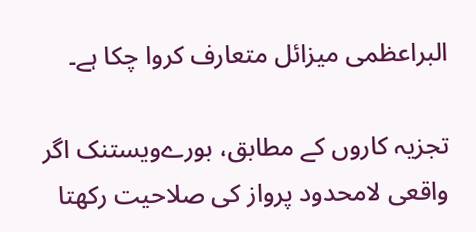البراعظمی میزائل متعارف کروا چکا ہے۔

تجزیہ کاروں کے مطابق، بورےویستنک اگر واقعی لامحدود پرواز کی صلاحیت رکھتا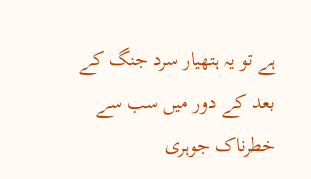ہے تو یہ ہتھیار سرد جنگ کے بعد کے دور میں سب سے خطرناک جوہری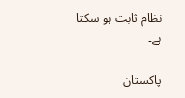نظام ثابت ہو سکتا ہے۔

پاکستان